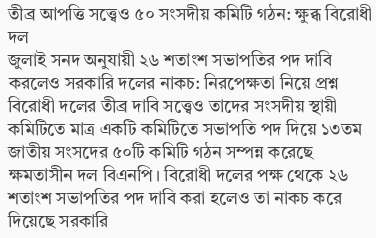তীব্র আপত্তি সত্ত্বেও ৫০ সংসদীয় কমিটি গঠন: ক্ষুব্ধ বিরোধী দল
জুলাই সনদ অনুযায়ী ২৬ শতাংশ সভাপতির পদ দাবি করলেও সরকারি দলের নাকচ: নিরপেক্ষতা নিয়ে প্রশ্ন
বিরোধী দলের তীব্র দাবি সত্ত্বেও তাদের সংসদীয় স্থায়ী কমিটিতে মাত্র একটি কমিটিতে সভাপতি পদ দিয়ে ১৩তম জাতীয় সংসদের ৫০টি কমিটি গঠন সম্পন্ন করেছে ক্ষমতাসীন দল বিএনপি। বিরোধী দলের পক্ষ থেকে ২৬ শতাংশ সভাপতির পদ দাবি করা হলেও তা নাকচ করে দিয়েছে সরকারি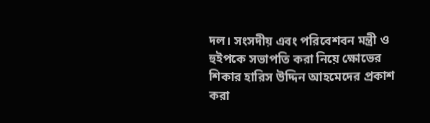দল। সংসদীয় এবং পরিবেশবন মন্ত্রী ও হুইপকে সভাপতি করা নিয়ে ক্ষোভের শিকার হারিস উদ্দিন আহমেদের প্রকাশ করা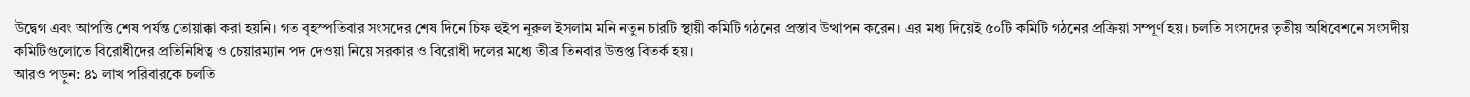উদ্বেগ এবং আপত্তি শেষ পর্যন্ত তোয়াক্কা করা হয়নি। গত বৃহস্পতিবার সংসদের শেষ দিনে চিফ হুইপ নূরুল ইসলাম মনি নতুন চারটি স্থায়ী কমিটি গঠনের প্রস্তাব উত্থাপন করেন। এর মধ্য দিয়েই ৫০টি কমিটি গঠনের প্রক্রিয়া সম্পূর্ণ হয়। চলতি সংসদের তৃতীয় অধিবেশনে সংসদীয় কমিটিগুলোতে বিরোধীদের প্রতিনিধিত্ব ও চেয়ারম্যান পদ দেওয়া নিয়ে সরকার ও বিরোধী দলের মধ্যে তীব্র তিনবার উত্তপ্ত বিতর্ক হয়।
আরও পড়ুন: ৪১ লাখ পরিবারকে চলতি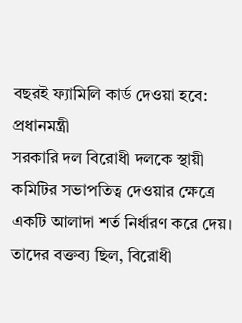বছরই ফ্যামিলি কার্ড দেওয়া হবে: প্রধানমন্ত্রী
সরকারি দল বিরোধী দলকে স্থায়ী কমিটির সভাপতিত্ব দেওয়ার ক্ষেত্রে একটি আলাদা শর্ত নির্ধারণ করে দেয়। তাদের বক্তব্য ছিল, বিরোধী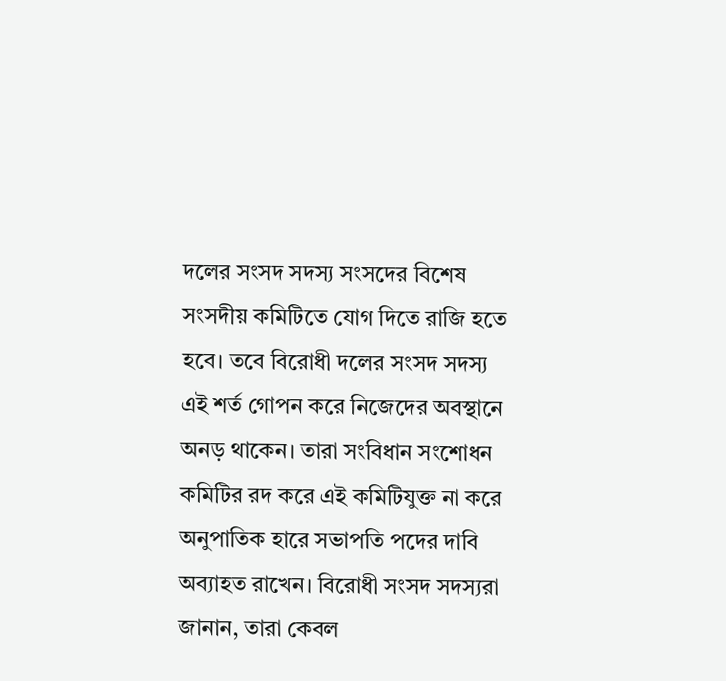দলের সংসদ সদস্য সংসদের বিশেষ সংসদীয় কমিটিতে যোগ দিতে রাজি হতে হবে। তবে বিরোধী দলের সংসদ সদস্য এই শর্ত গোপন করে নিজেদের অবস্থানে অনড় থাকেন। তারা সংবিধান সংশোধন কমিটির রদ করে এই কমিটিযুক্ত না করে অনুপাতিক হারে সভাপতি পদের দাবি অব্যাহত রাখেন। বিরোধী সংসদ সদস্যরা জানান, তারা কেবল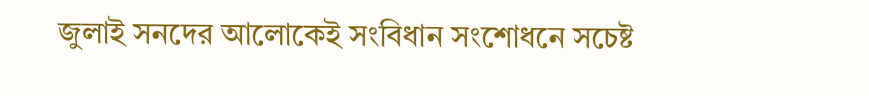জুলাই সনদের আলোকেই সংবিধান সংশোধনে সচেষ্ট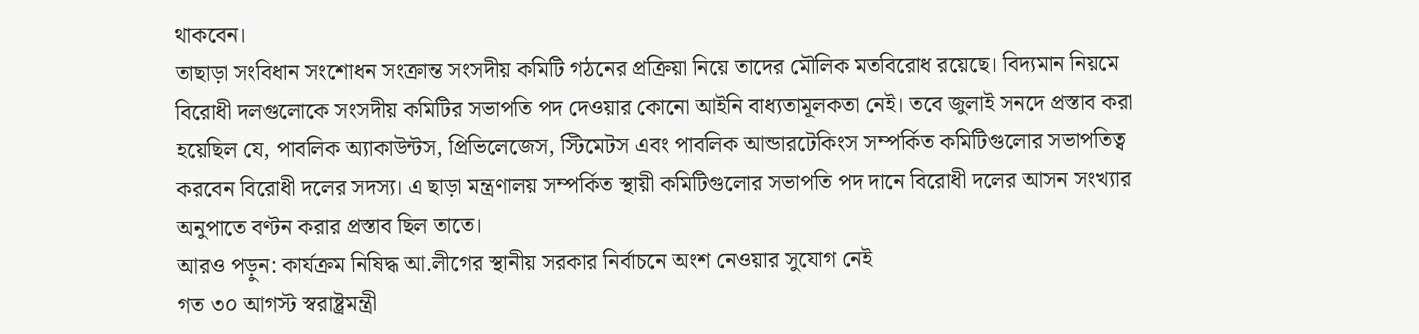থাকবেন।
তাছাড়া সংবিধান সংশোধন সংক্রান্ত সংসদীয় কমিটি গঠনের প্রক্রিয়া নিয়ে তাদের মৌলিক মতবিরোধ রয়েছে। বিদ্যমান নিয়মে বিরোধী দলগুলোকে সংসদীয় কমিটির সভাপতি পদ দেওয়ার কোনো আইনি বাধ্যতামূলকতা নেই। তবে জুলাই সনদে প্রস্তাব করা হয়েছিল যে, পাবলিক অ্যাকাউন্টস, প্রিভিলেজেস, স্টিমেটস এবং পাবলিক আন্ডারটেকিংস সম্পর্কিত কমিটিগুলোর সভাপতিত্ব করবেন বিরোধী দলের সদস্য। এ ছাড়া মন্ত্রণালয় সম্পর্কিত স্থায়ী কমিটিগুলোর সভাপতি পদ দানে বিরোধী দলের আসন সংখ্যার অনুপাতে বণ্টন করার প্রস্তাব ছিল তাতে।
আরও পড়ুন: কার্যক্রম নিষিদ্ধ আ.লীগের স্থানীয় সরকার নির্বাচনে অংশ নেওয়ার সুযোগ নেই
গত ৩০ আগস্ট স্বরাষ্ট্রমন্ত্রী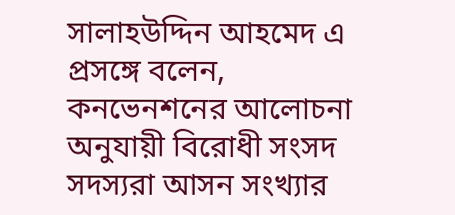সালাহউদ্দিন আহমেদ এ প্রসঙ্গে বলেন, কনভেনশনের আলোচনা অনুযায়ী বিরোধী সংসদ সদস্যরা আসন সংখ্যার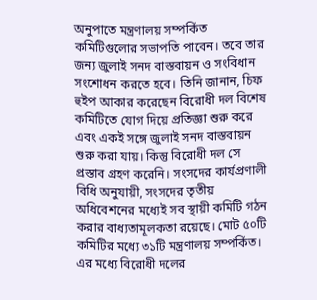অনুপাতে মন্ত্রণালয় সম্পর্কিত কমিটিগুলোর সভাপতি পাবেন। তবে তার জন্য জুলাই সনদ বাস্তবায়ন ও সংবিধান সংশোধন করতে হবে। তিনি জানান, চিফ হুইপ আকার করেছেন বিরোধী দল বিশেষ কমিটিতে যোগ দিয়ে প্রতিজ্ঞা শুরু করে এবং একই সঙ্গে জুলাই সনদ বাস্তবায়ন শুরু করা যায়। কিন্তু বিরোধী দল সে প্রস্তাব গ্রহণ করেনি। সংসদের কার্যপ্রণালী বিধি অনুযায়ী, সংসদের তৃতীয় অধিবেশনের মধ্যেই সব স্থায়ী কমিটি গঠন করার বাধ্যতামূলকতা রয়েছে। মোট ৫০টি কমিটির মধ্যে ৩১টি মন্ত্রণালয় সম্পর্কিত। এর মধ্যে বিরোধী দলের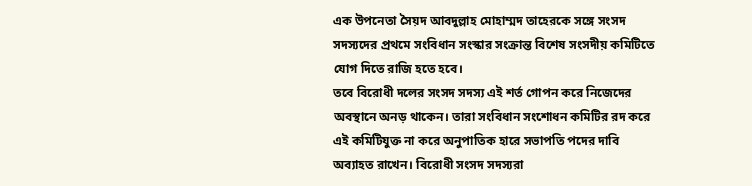এক উপনেতা সৈয়দ আবদুল্লাহ মোহাম্মদ তাহেরকে সঙ্গে সংসদ সদস্যদের প্রথমে সংবিধান সংস্কার সংক্রান্ত বিশেষ সংসদীয় কমিটিতে যোগ দিতে রাজি হতে হবে।
তবে বিরোধী দলের সংসদ সদস্য এই শর্ত গোপন করে নিজেদের অবস্থানে অনড় থাকেন। তারা সংবিধান সংশোধন কমিটির রদ করে এই কমিটিযুক্ত না করে অনুপাতিক হারে সভাপতি পদের দাবি অব্যাহত রাখেন। বিরোধী সংসদ সদস্যরা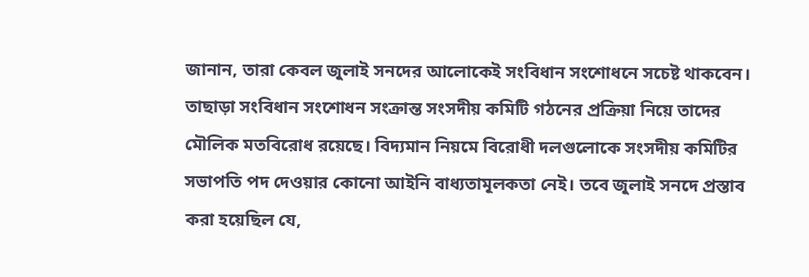জানান, তারা কেবল জুলাই সনদের আলোকেই সংবিধান সংশোধনে সচেষ্ট থাকবেন। তাছাড়া সংবিধান সংশোধন সংক্রান্ত সংসদীয় কমিটি গঠনের প্রক্রিয়া নিয়ে তাদের মৌলিক মতবিরোধ রয়েছে। বিদ্যমান নিয়মে বিরোধী দলগুলোকে সংসদীয় কমিটির সভাপতি পদ দেওয়ার কোনো আইনি বাধ্যতামূলকতা নেই। তবে জুলাই সনদে প্রস্তাব করা হয়েছিল যে,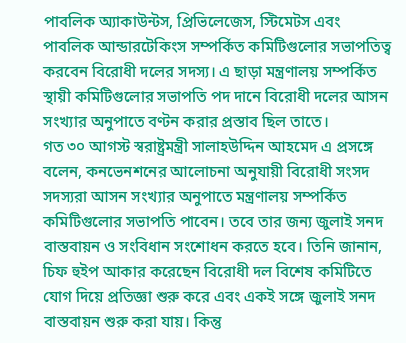পাবলিক অ্যাকাউন্টস, প্রিভিলেজেস, স্টিমেটস এবং পাবলিক আন্ডারটেকিংস সম্পর্কিত কমিটিগুলোর সভাপতিত্ব করবেন বিরোধী দলের সদস্য। এ ছাড়া মন্ত্রণালয় সম্পর্কিত স্থায়ী কমিটিগুলোর সভাপতি পদ দানে বিরোধী দলের আসন সংখ্যার অনুপাতে বণ্টন করার প্রস্তাব ছিল তাতে।
গত ৩০ আগস্ট স্বরাষ্ট্রমন্ত্রী সালাহউদ্দিন আহমেদ এ প্রসঙ্গে বলেন, কনভেনশনের আলোচনা অনুযায়ী বিরোধী সংসদ সদস্যরা আসন সংখ্যার অনুপাতে মন্ত্রণালয় সম্পর্কিত কমিটিগুলোর সভাপতি পাবেন। তবে তার জন্য জুলাই সনদ বাস্তবায়ন ও সংবিধান সংশোধন করতে হবে। তিনি জানান, চিফ হুইপ আকার করেছেন বিরোধী দল বিশেষ কমিটিতে যোগ দিয়ে প্রতিজ্ঞা শুরু করে এবং একই সঙ্গে জুলাই সনদ বাস্তবায়ন শুরু করা যায়। কিন্তু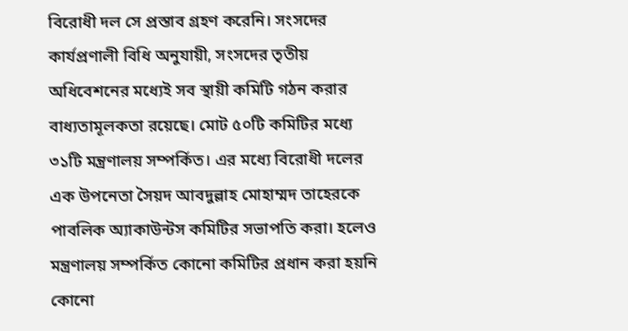বিরোধী দল সে প্রস্তাব গ্রহণ করেনি। সংসদের কার্যপ্রণালী বিধি অনুযায়ী, সংসদের তৃতীয় অধিবেশনের মধ্যেই সব স্থায়ী কমিটি গঠন করার বাধ্যতামূলকতা রয়েছে। মোট ৫০টি কমিটির মধ্যে ৩১টি মন্ত্রণালয় সম্পর্কিত। এর মধ্যে বিরোধী দলের এক উপনেতা সৈয়দ আবদুল্লাহ মোহাম্মদ তাহেরকে পাবলিক অ্যাকাউন্টস কমিটির সভাপতি করা। হলেও মন্ত্রণালয় সম্পর্কিত কোনো কমিটির প্রধান করা হয়নি কোনো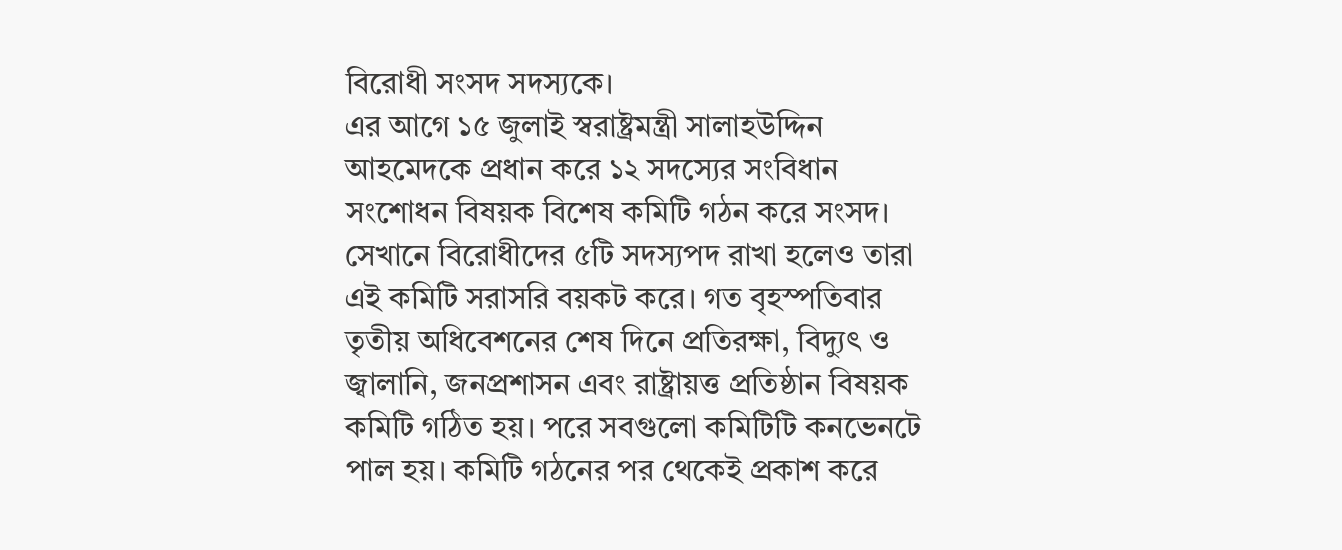বিরোধী সংসদ সদস্যকে।
এর আগে ১৫ জুলাই স্বরাষ্ট্রমন্ত্রী সালাহউদ্দিন আহমেদকে প্রধান করে ১২ সদস্যের সংবিধান সংশোধন বিষয়ক বিশেষ কমিটি গঠন করে সংসদ। সেখানে বিরোধীদের ৫টি সদস্যপদ রাখা হলেও তারা এই কমিটি সরাসরি বয়কট করে। গত বৃহস্পতিবার তৃতীয় অধিবেশনের শেষ দিনে প্রতিরক্ষা, বিদ্যুৎ ও জ্বালানি, জনপ্রশাসন এবং রাষ্ট্রায়ত্ত প্রতিষ্ঠান বিষয়ক কমিটি গঠিত হয়। পরে সবগুলো কমিটিটি কনভেনটে পাল হয়। কমিটি গঠনের পর থেকেই প্রকাশ করে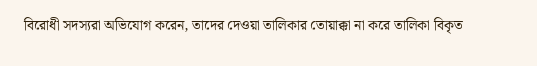বিরোধী সদস্যরা অভিযোগ করেন, তাদের দেওয়া তালিকার তোয়াক্কা না করে তালিকা বিকৃত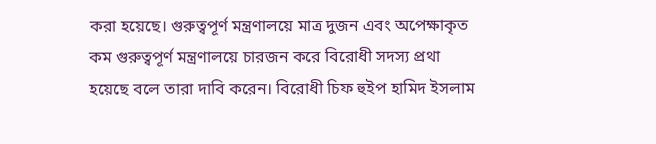করা হয়েছে। গুরুত্বপূর্ণ মন্ত্রণালয়ে মাত্র দুজন এবং অপেক্ষাকৃত কম গুরুত্বপূর্ণ মন্ত্রণালয়ে চারজন করে বিরোধী সদস্য প্রথা হয়েছে বলে তারা দাবি করেন। বিরোধী চিফ হুইপ হামিদ ইসলাম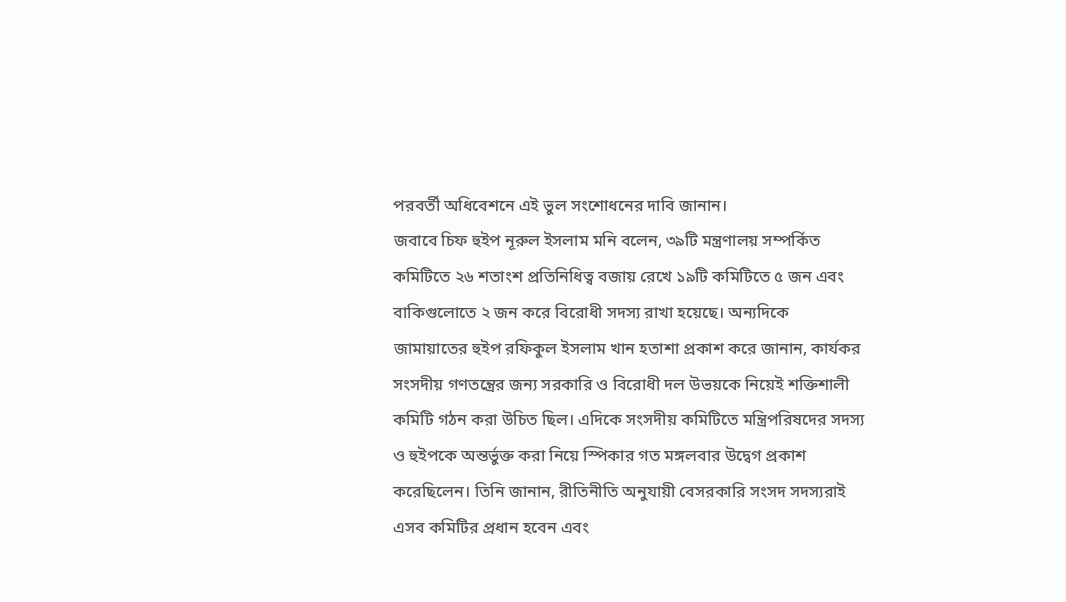পরবর্তী অধিবেশনে এই ভুল সংশোধনের দাবি জানান।
জবাবে চিফ হুইপ নূরুল ইসলাম মনি বলেন, ৩৯টি মন্ত্রণালয় সম্পর্কিত কমিটিতে ২৬ শতাংশ প্রতিনিধিত্ব বজায় রেখে ১৯টি কমিটিতে ৫ জন এবং বাকিগুলোতে ২ জন করে বিরোধী সদস্য রাখা হয়েছে। অন্যদিকে জামায়াতের হুইপ রফিকুল ইসলাম খান হতাশা প্রকাশ করে জানান, কার্যকর সংসদীয় গণতন্ত্রের জন্য সরকারি ও বিরোধী দল উভয়কে নিয়েই শক্তিশালী কমিটি গঠন করা উচিত ছিল। এদিকে সংসদীয় কমিটিতে মন্ত্রিপরিষদের সদস্য ও হুইপকে অন্তর্ভুক্ত করা নিয়ে স্পিকার গত মঙ্গলবার উদ্বেগ প্রকাশ করেছিলেন। তিনি জানান, রীতিনীতি অনুযায়ী বেসরকারি সংসদ সদস্যরাই এসব কমিটির প্রধান হবেন এবং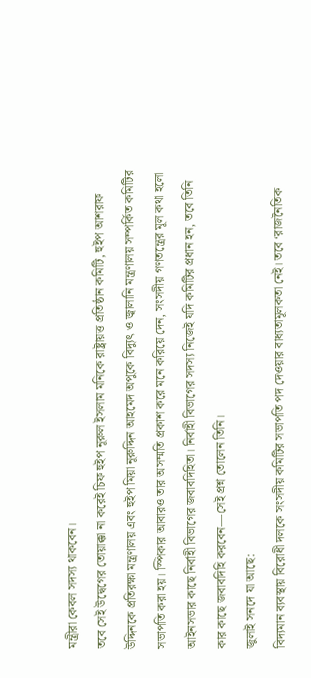মন্ত্রীরা কেবল সদস্য থাকবেন।
তবে সেই উদ্বেগের তোয়াক্কা না করেই চিফ হুইপ নূরুল ইসলাম মনিকে রাষ্ট্রায়ত্ত প্রতিষ্ঠান কমিটি, হুইপ আশরাফ উদ্দিনকে প্রতিরক্ষা মন্ত্রণালয় এবং হুইপ মিয়া নূরুদ্দিন আহমেদ অপুকে বিদ্যুৎ ও জ্বালানি মন্ত্রণালয় সম্পর্কিত কমিটির সভাপতি করা হয়। স্পিকার আবারও তার অসম্মতি প্রকাশ করে মনে করিয়ে দেন, সংসদীয় গণতন্ত্রের মূল কথা হলো আইনসভার কাছে নির্বাহী বিভাগের জবাবদিহিতা। নির্বাহী বিভাগের সদস্য নিজেই যদি কমিটির প্রধান হন, তবে তিনি কার কাছে জবাবদিহি করবেন—সেই প্রশ্ন তোলেন তিনি।
জুলাই সনদে যা আছে:
বিদ্যমান ব্যবস্থায় বিরোধী দলকে সংসদীয় কমিটির সভাপতি পদ দেওয়ার বাধ্যতামূলকতা নেই। তবে ‘রাজনৈতিক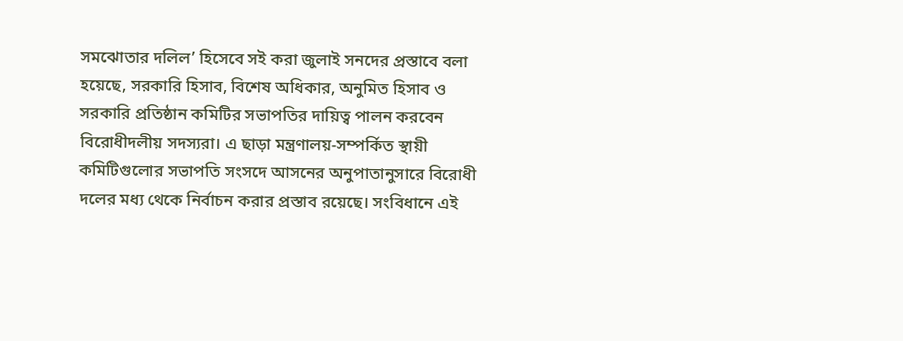সমঝোতার দলিল’ হিসেবে সই করা জুলাই সনদের প্রস্তাবে বলা হয়েছে, সরকারি হিসাব, বিশেষ অধিকার, অনুমিত হিসাব ও সরকারি প্রতিষ্ঠান কমিটির সভাপতির দায়িত্ব পালন করবেন বিরোধীদলীয় সদস্যরা। এ ছাড়া মন্ত্রণালয়-সম্পর্কিত স্থায়ী কমিটিগুলোর সভাপতি সংসদে আসনের অনুপাতানুসারে বিরোধী দলের মধ্য থেকে নির্বাচন করার প্রস্তাব রয়েছে। সংবিধানে এই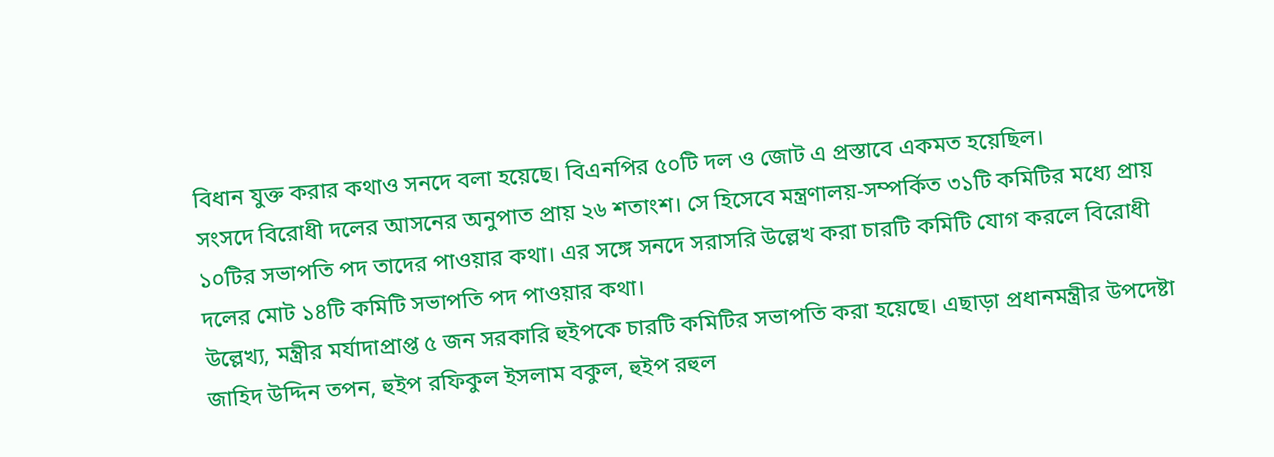বিধান যুক্ত করার কথাও সনদে বলা হয়েছে। বিএনপির ৫০টি দল ও জোট এ প্রস্তাবে একমত হয়েছিল।
সংসদে বিরোধী দলের আসনের অনুপাত প্রায় ২৬ শতাংশ। সে হিসেবে মন্ত্রণালয়-সম্পর্কিত ৩১টি কমিটির মধ্যে প্রায় ১০টির সভাপতি পদ তাদের পাওয়ার কথা। এর সঙ্গে সনদে সরাসরি উল্লেখ করা চারটি কমিটি যোগ করলে বিরোধী দলের মোট ১৪টি কমিটি সভাপতি পদ পাওয়ার কথা।
উল্লেখ্য, মন্ত্রীর মর্যাদাপ্রাপ্ত ৫ জন সরকারি হুইপকে চারটি কমিটির সভাপতি করা হয়েছে। এছাড়া প্রধানমন্ত্রীর উপদেষ্টা জাহিদ উদ্দিন তপন, হুইপ রফিকুল ইসলাম বকুল, হুইপ রহুল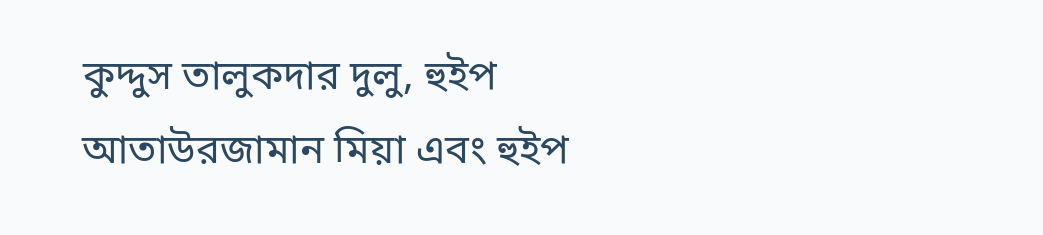কুদ্দুস তালুকদার দুলু, হুইপ আতাউরজামান মিয়া এবং হুইপ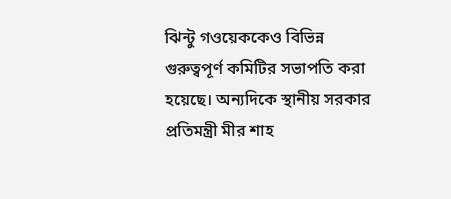ঝিন্টু গওয়েককেও বিভিন্ন গুরুত্বপূর্ণ কমিটির সভাপতি করা হয়েছে। অন্যদিকে স্থানীয় সরকার প্রতিমন্ত্রী মীর শাহ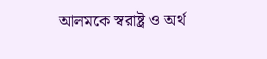আলমকে স্বরাষ্ট্র ও অর্থ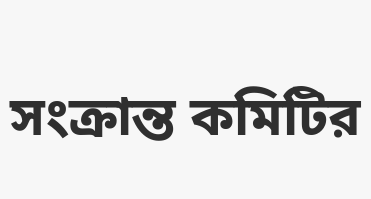সংক্রান্ত কমিটির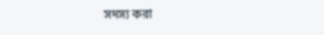সদস্য করা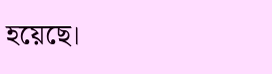হয়েছে।